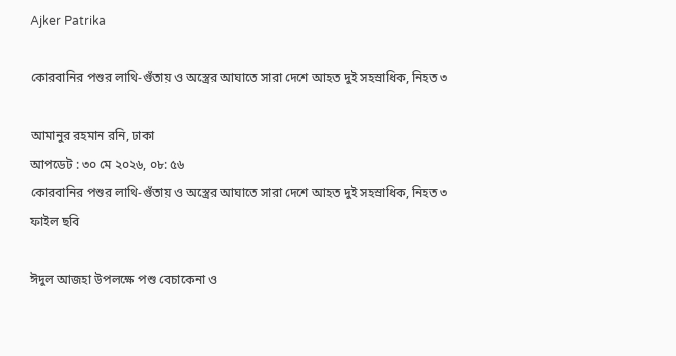Ajker Patrika

কোরবানির পশুর লাথি-গুঁতায় ও অস্ত্রের আঘাতে সারা দেশে আহত দুই সহস্রাধিক, নিহত ৩

আমানুর রহমান রনি, ঢাকা
আপডেট : ৩০ মে ২০২৬, ০৮: ৫৬
কোরবানির পশুর লাথি-গুঁতায় ও অস্ত্রের আঘাতে সারা দেশে আহত দুই সহস্রাধিক, নিহত ৩
ফাইল ছবি

ঈদুল আজহা উপলক্ষে পশু বেচাকেনা ও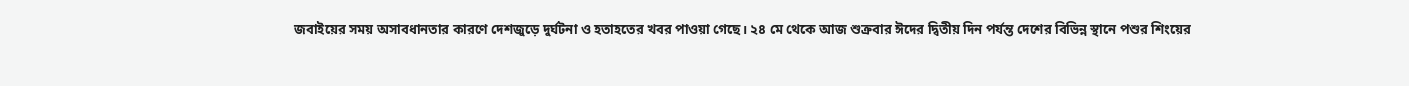জবাইয়ের সময় অসাবধানতার কারণে দেশজুড়ে দুর্ঘটনা ও হতাহতের খবর পাওয়া গেছে। ২৪ মে থেকে আজ শুক্রবার ঈদের দ্বিতীয় দিন পর্যন্ত দেশের বিভিন্ন স্থানে পশুর শিংয়ের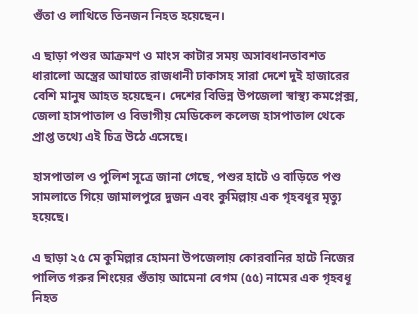গুঁতা ও লাথিতে তিনজন নিহত হয়েছেন।

এ ছাড়া পশুর আক্রমণ ও মাংস কাটার সময় অসাবধানতাবশত ধারালো অস্ত্রের আঘাতে রাজধানী ঢাকাসহ সারা দেশে দুই হাজারের বেশি মানুষ আহত হয়েছেন। দেশের বিভিন্ন উপজেলা স্বাস্থ্য কমপ্লেক্স, জেলা হাসপাতাল ও বিভাগীয় মেডিকেল কলেজ হাসপাতাল থেকে প্রাপ্ত তথ্যে এই চিত্র উঠে এসেছে।

হাসপাতাল ও পুলিশ সূত্রে জানা গেছে, পশুর হাটে ও বাড়িতে পশু সামলাতে গিয়ে জামালপুরে দুজন এবং কুমিল্লায় এক গৃহবধূর মৃত্যু হয়েছে।

এ ছাড়া ২৫ মে কুমিল্লার হোমনা উপজেলায় কোরবানির হাটে নিজের পালিত গরুর শিংয়ের গুঁতায় আমেনা বেগম (৫৫) নামের এক গৃহবধূ নিহত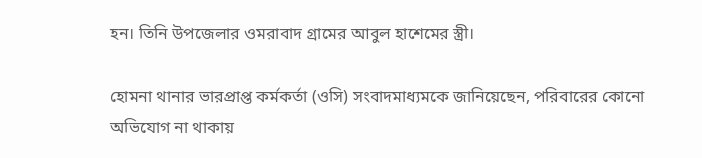হন। তিনি উপজেলার ওমরাবাদ গ্রামের আবুল হাশেমের স্ত্রী।

হোমনা থানার ভারপ্রাপ্ত কর্মকর্তা (ওসি) সংবাদমাধ্যমকে জানিয়েছেন, পরিবারের কোনো অভিযোগ না থাকায়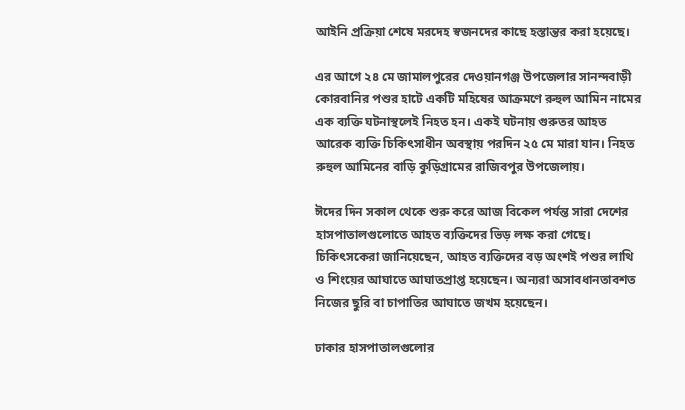আইনি প্রক্রিয়া শেষে মরদেহ স্বজনদের কাছে হস্তান্তর করা হয়েছে।

এর আগে ২৪ মে জামালপুরের দেওয়ানগঞ্জ উপজেলার সানন্দবাড়ী কোরবানির পশুর হাটে একটি মহিষের আক্রমণে রুহুল আমিন নামের এক ব্যক্তি ঘটনাস্থলেই নিহত হন। একই ঘটনায় গুরুতর আহত আরেক ব্যক্তি চিকিৎসাধীন অবস্থায় পরদিন ২৫ মে মারা যান। নিহত রুহুল আমিনের বাড়ি কুড়িগ্রামের রাজিবপুর উপজেলায়।

ঈদের দিন সকাল থেকে শুরু করে আজ বিকেল পর্যন্ত সারা দেশের হাসপাতালগুলোতে আহত ব্যক্তিদের ভিড় লক্ষ করা গেছে। চিকিৎসকেরা জানিয়েছেন, আহত ব্যক্তিদের বড় অংশই পশুর লাথি ও শিংয়ের আঘাতে আঘাতপ্রাপ্ত হয়েছেন। অন্যরা অসাবধানতাবশত নিজের ছুরি বা চাপাতির আঘাতে জখম হয়েছেন।

ঢাকার হাসপাতালগুলোর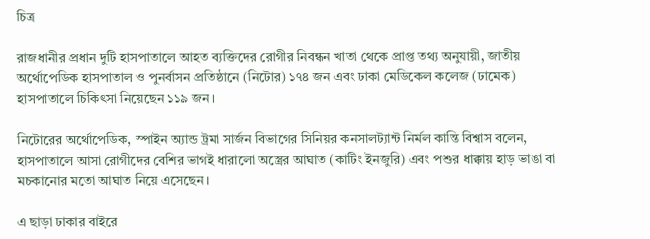চিত্র

রাজধানীর প্রধান দুটি হাসপাতালে আহত ব্যক্তিদের রোগীর নিবন্ধন খাতা থেকে প্রাপ্ত তথ্য অনুযায়ী, জাতীয় অর্থোপেডিক হাসপাতাল ও পুনর্বাসন প্রতিষ্ঠানে (নিটোর) ১৭৪ জন এবং ঢাকা মেডিকেল কলেজ (ঢামেক) হাসপাতালে চিকিৎসা নিয়েছেন ১১৯ জন।

নিটোরের অর্থোপেডিক, স্পাইন অ্যান্ড ট্রমা সার্জন বিভাগের সিনিয়র কনসালট্যান্ট নির্মল কান্তি বিশ্বাস বলেন, হাসপাতালে আসা রোগীদের বেশির ভাগই ধারালো অস্ত্রের আঘাত (কাটিং ইনজুরি) এবং পশুর ধাক্কায় হাড় ভাঙা বা মচকানোর মতো আঘাত নিয়ে এসেছেন।

এ ছাড়া ঢাকার বাইরে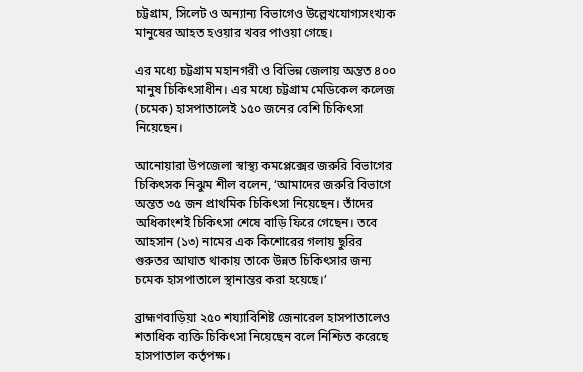চট্টগ্রাম, সিলেট ও অন্যান্য বিভাগেও উল্লেখযোগ্যসংখ্যক মানুষের আহত হওয়ার খবর পাওয়া গেছে।

এর মধ্যে চট্টগ্রাম মহানগরী ও বিভিন্ন জেলায় অন্তত ৪০০ মানুষ চিকিৎসাধীন। এর মধ্যে চট্টগ্রাম মেডিকেল কলেজ (চমেক) হাসপাতালেই ১৫০ জনের বেশি চিকিৎসা নিয়েছেন।

আনোয়ারা উপজেলা স্বাস্থ্য কমপ্লেক্সের জরুরি বিভাগের চিকিৎসক নিঝুম শীল বলেন, ‘আমাদের জরুরি বিভাগে অন্তত ৩৫ জন প্রাথমিক চিকিৎসা নিয়েছেন। তাঁদের অধিকাংশই চিকিৎসা শেষে বাড়ি ফিরে গেছেন। তবে আহসান (১৩) নামের এক কিশোরের গলায় ছুরির গুরুতর আঘাত থাকায় তাকে উন্নত চিকিৎসার জন্য চমেক হাসপাতালে স্থানান্তর করা হয়েছে।’

ব্রাহ্মণবাড়িয়া ২৫০ শয্যাবিশিষ্ট জেনারেল হাসপাতালেও শতাধিক ব্যক্তি চিকিৎসা নিয়েছেন বলে নিশ্চিত করেছে হাসপাতাল কর্তৃপক্ষ।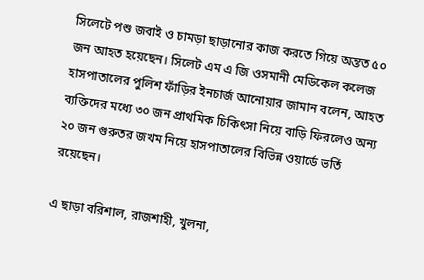সিলেটে পশু জবাই ও চামড়া ছাড়ানোর কাজ করতে গিয়ে অন্তত ৫০ জন আহত হয়েছেন। সিলেট এম এ জি ওসমানী মেডিকেল কলেজ হাসপাতালের পুলিশ ফাঁড়ির ইনচার্জ আনোয়ার জামান বলেন, আহত ব্যক্তিদের মধ্যে ৩০ জন প্রাথমিক চিকিৎসা নিয়ে বাড়ি ফিরলেও অন্য ২০ জন গুরুতর জখম নিয়ে হাসপাতালের বিভিন্ন ওয়ার্ডে ভর্তি রয়েছেন।

এ ছাড়া বরিশাল, রাজশাহী, খুলনা,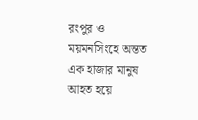রংপুর ও ময়মনসিংহে অন্তত এক হাজার মানুষ আহত হয়ে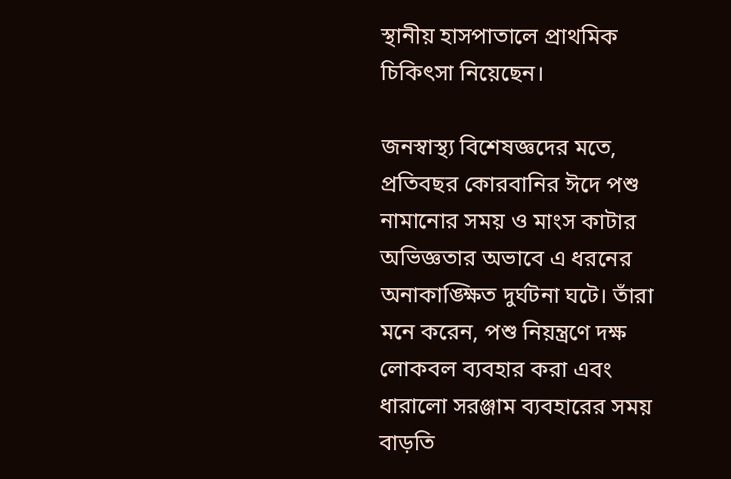স্থানীয় হাসপাতালে প্রাথমিক চিকিৎসা নিয়েছেন।

জনস্বাস্থ্য বিশেষজ্ঞদের মতে, প্রতিবছর কোরবানির ঈদে পশু নামানোর সময় ও মাংস কাটার অভিজ্ঞতার অভাবে এ ধরনের অনাকাঙ্ক্ষিত দুর্ঘটনা ঘটে। তাঁরা মনে করেন, পশু নিয়ন্ত্রণে দক্ষ লোকবল ব্যবহার করা এবং ধারালো সরঞ্জাম ব্যবহারের সময় বাড়তি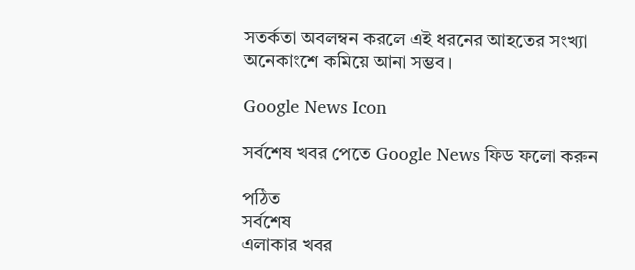সতর্কতা অবলম্বন করলে এই ধরনের আহতের সংখ্যা অনেকাংশে কমিয়ে আনা সম্ভব।

Google News Icon

সর্বশেষ খবর পেতে Google News ফিড ফলো করুন

পঠিত
সর্বশেষ
এলাকার খবর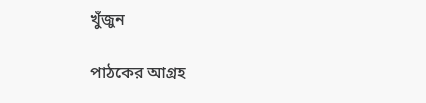খুঁজুন

পাঠকের আগ্রহ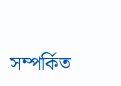সম্পর্কিত